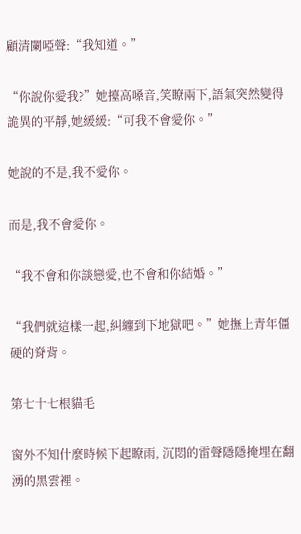顧清闌啞聲:“我知道。”

“你說你愛我?”她擡高嗓音,笑瞭兩下,語氣突然變得詭異的平靜,她緩緩:“可我不會愛你。”

她說的不是,我不愛你。

而是,我不會愛你。

“我不會和你談戀愛,也不會和你結婚。”

“我們就這樣一起,糾纏到下地獄吧。”她撫上青年僵硬的脊背。

第七十七根貓毛

窗外不知什麼時候下起瞭雨, 沉悶的雷聲隱隱掩埋在翻湧的黑雲裡。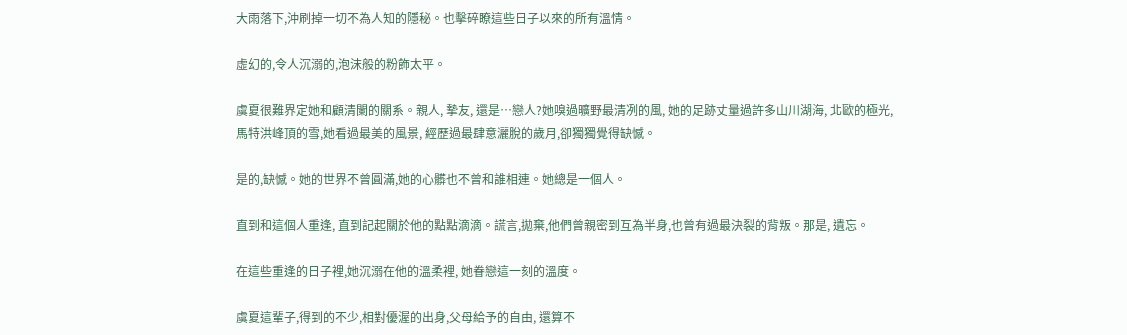大雨落下,沖刷掉一切不為人知的隱秘。也擊碎瞭這些日子以來的所有溫情。

虛幻的,令人沉溺的,泡沫般的粉飾太平。

虞夏很難界定她和顧清闌的關系。親人, 摯友, 還是…戀人?她嗅過曠野最清冽的風, 她的足跡丈量過許多山川湖海, 北歐的極光, 馬特洪峰頂的雪,她看過最美的風景, 經歷過最肆意灑脫的歲月,卻獨獨覺得缺憾。

是的,缺憾。她的世界不曾圓滿,她的心髒也不曾和誰相連。她總是一個人。

直到和這個人重逢, 直到記起關於他的點點滴滴。謊言,拋棄,他們曾親密到互為半身,也曾有過最決裂的背叛。那是, 遺忘。

在這些重逢的日子裡,她沉溺在他的溫柔裡, 她眷戀這一刻的溫度。

虞夏這輩子,得到的不少,相對優渥的出身,父母給予的自由, 還算不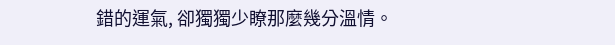錯的運氣, 卻獨獨少瞭那麼幾分溫情。